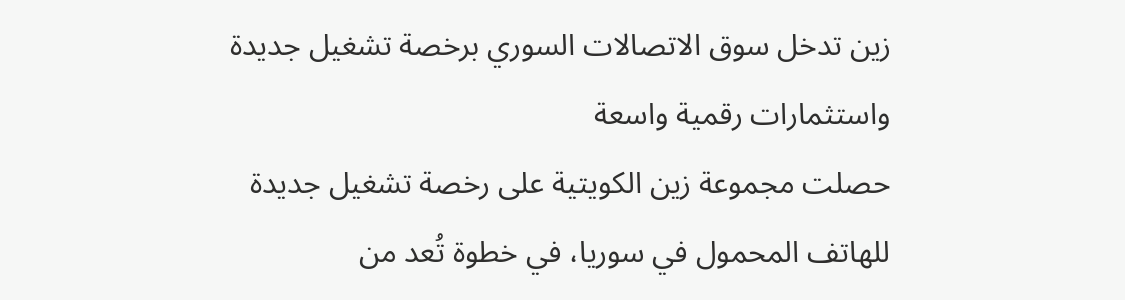زين تدخل سوق الاتصالات السوري برخصة تشغيل جديدة واستثمارات رقمية واسعة
حصلت مجموعة زين الكويتية على رخصة تشغيل جديدة للهاتف المحمول في سوريا، في خطوة تُعد من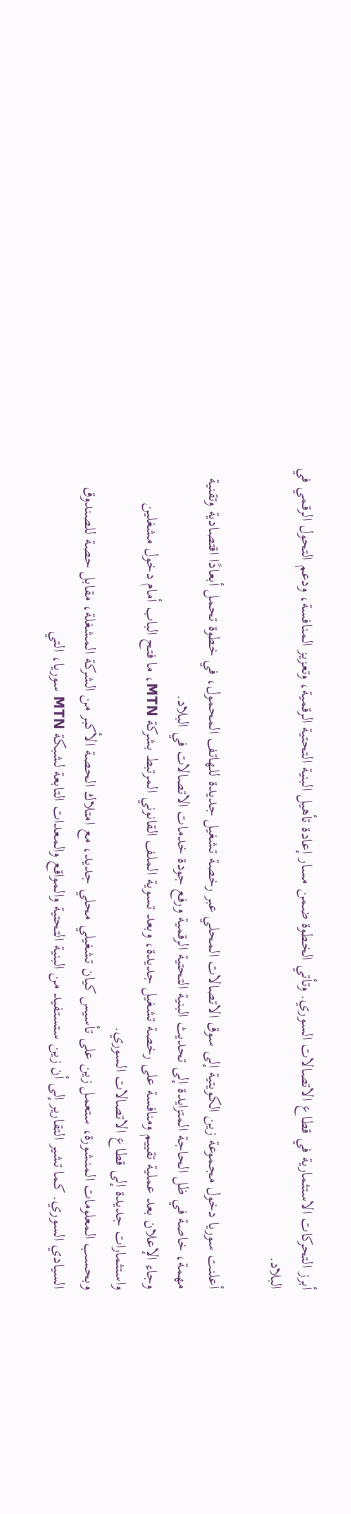أبرز التحركات الاستثمارية في قطاع الاتصالات السوري. وتأتي الخطوة ضمن مسار إعادة تأهيل البنية التحتية الرقمية، وتعزيز المنافسة، ودعم التحول الرقمي في البلاد.

أعلنت سوريا دخول مجموعة زين الكويتية إلى سوق الاتصالات المحلي عبر رخصة تشغيل جديدة للهاتف المحمول، في خطوة تحمل أبعادًا اقتصادية وتقنية مهمة، خاصة في ظل الحاجة المتزايدة إلى تحديث البنية التحتية الرقمية ورفع جودة خدمات الاتصالات في البلاد.
وجاء الإعلان بعد عملية تقييم ومنافسة على رخصة تشغيل جديدة، وبعد تسوية الملف القانوني المرتبط بشركة MTN، ما فتح الباب أمام دخول مشغلين واستثمارات جديدة إلى قطاع الاتصالات السوري.
وبحسب المعلومات المنشورة، ستعمل زين على تأسيس كيان تشغيلي محلي جديد، مع امتلاك الحصة الأكبر من الشركة المشغلة، مقابل حصة للصندوق السيادي السوري. كما تشير التقارير إلى أن زين ستستفيد من البنية التحتية والمواقع والمعدات التابعة لشبكة MTN سوريا، التي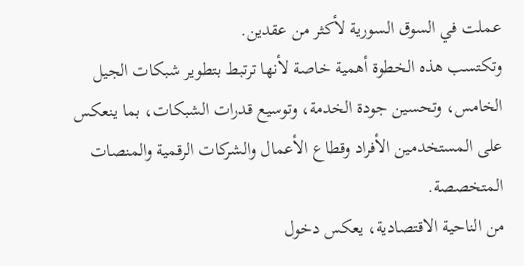عملت في السوق السورية لأكثر من عقدين.
وتكتسب هذه الخطوة أهمية خاصة لأنها ترتبط بتطوير شبكات الجيل الخامس، وتحسين جودة الخدمة، وتوسيع قدرات الشبكات، بما ينعكس على المستخدمين الأفراد وقطاع الأعمال والشركات الرقمية والمنصات المتخصصة.
من الناحية الاقتصادية، يعكس دخول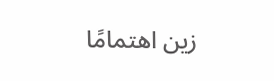زين اهتمامًا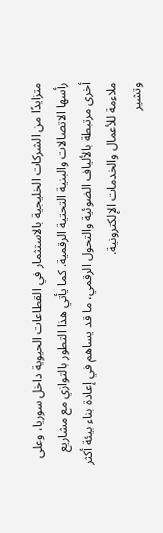متزايدًا من الشركات الخليجية بالاستثمار في القطاعات الحيوية داخل سوريا، وعلى رأسها الاتصالات والبنية التحتية الرقمية. كما يأتي هذا التطور بالتوازي مع مشاريع أخرى مرتبطة بالألياف الضوئية والتحول الرقمي، ما قد يساهم في إعادة بناء بيئة أكثر ملاءمة للأعمال والخدمات الإلكترونية.
وتشير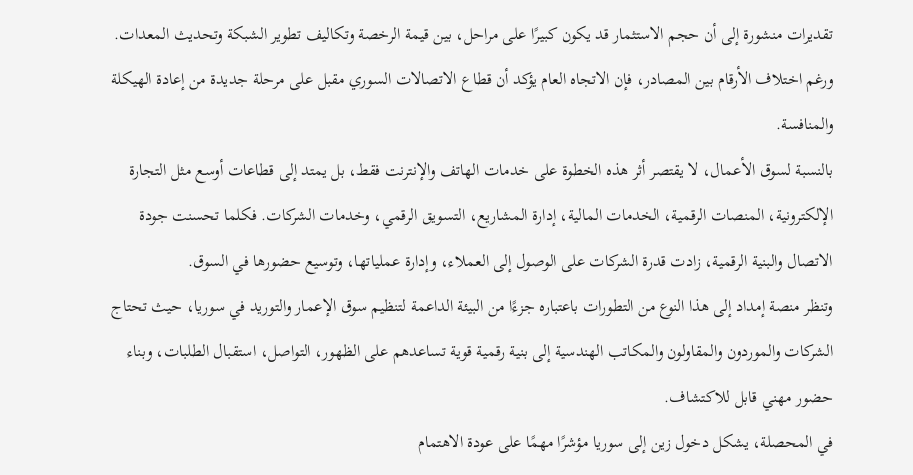تقديرات منشورة إلى أن حجم الاستثمار قد يكون كبيرًا على مراحل، بين قيمة الرخصة وتكاليف تطوير الشبكة وتحديث المعدات. ورغم اختلاف الأرقام بين المصادر، فإن الاتجاه العام يؤكد أن قطاع الاتصالات السوري مقبل على مرحلة جديدة من إعادة الهيكلة والمنافسة.
بالنسبة لسوق الأعمال، لا يقتصر أثر هذه الخطوة على خدمات الهاتف والإنترنت فقط، بل يمتد إلى قطاعات أوسع مثل التجارة الإلكترونية، المنصات الرقمية، الخدمات المالية، إدارة المشاريع، التسويق الرقمي، وخدمات الشركات. فكلما تحسنت جودة الاتصال والبنية الرقمية، زادت قدرة الشركات على الوصول إلى العملاء، وإدارة عملياتها، وتوسيع حضورها في السوق.
وتنظر منصة إمداد إلى هذا النوع من التطورات باعتباره جزءًا من البيئة الداعمة لتنظيم سوق الإعمار والتوريد في سوريا، حيث تحتاج الشركات والموردون والمقاولون والمكاتب الهندسية إلى بنية رقمية قوية تساعدهم على الظهور، التواصل، استقبال الطلبات، وبناء حضور مهني قابل للاكتشاف.
في المحصلة، يشكل دخول زين إلى سوريا مؤشرًا مهمًا على عودة الاهتمام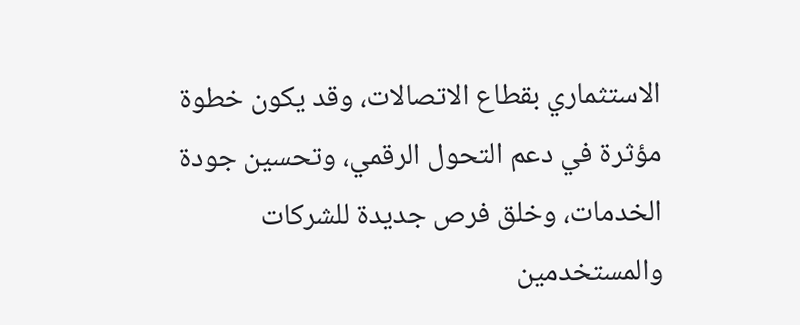الاستثماري بقطاع الاتصالات، وقد يكون خطوة مؤثرة في دعم التحول الرقمي، وتحسين جودة الخدمات، وخلق فرص جديدة للشركات والمستخدمين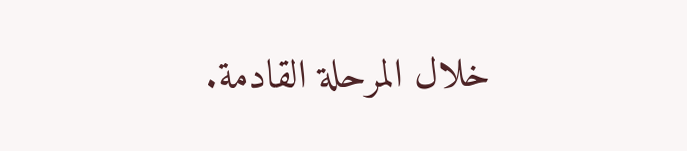خلال المرحلة القادمة.